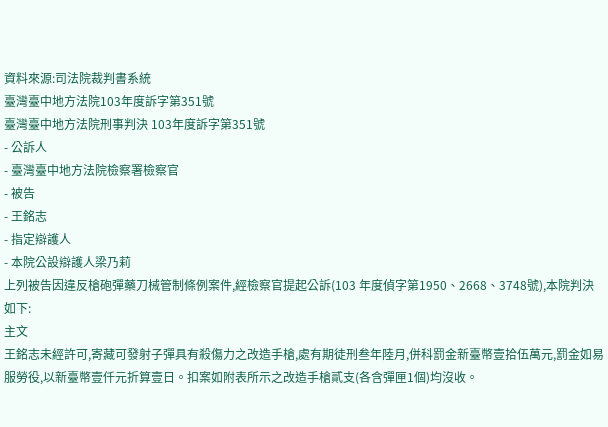資料來源:司法院裁判書系統
臺灣臺中地方法院103年度訴字第351號
臺灣臺中地方法院刑事判決 103年度訴字第351號
- 公訴人
- 臺灣臺中地方法院檢察署檢察官
- 被告
- 王銘志
- 指定辯護人
- 本院公設辯護人梁乃莉
上列被告因違反槍砲彈藥刀械管制條例案件,經檢察官提起公訴(103 年度偵字第1950、2668、3748號),本院判決如下:
主文
王銘志未經許可,寄藏可發射子彈具有殺傷力之改造手槍,處有期徒刑叁年陸月,併科罰金新臺幣壹拾伍萬元,罰金如易服勞役,以新臺幣壹仟元折算壹日。扣案如附表所示之改造手槍貳支(各含彈匣1個)均沒收。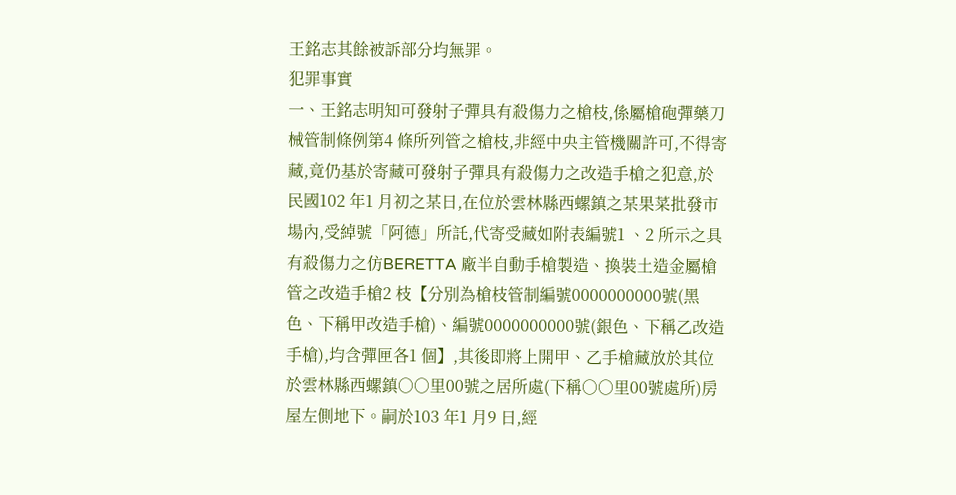王銘志其餘被訴部分均無罪。
犯罪事實
一、王銘志明知可發射子彈具有殺傷力之槍枝,係屬槍砲彈藥刀械管制條例第4 條所列管之槍枝,非經中央主管機關許可,不得寄藏,竟仍基於寄藏可發射子彈具有殺傷力之改造手槍之犯意,於民國102 年1 月初之某日,在位於雲林縣西螺鎮之某果菜批發市場內,受綽號「阿德」所託,代寄受藏如附表編號1 、2 所示之具有殺傷力之仿BERETTA 廠半自動手槍製造、換裝土造金屬槍管之改造手槍2 枝【分別為槍枝管制編號0000000000號(黑色、下稱甲改造手槍)、編號0000000000號(銀色、下稱乙改造手槍),均含彈匣各1 個】,其後即將上開甲、乙手槍藏放於其位於雲林縣西螺鎮○○里00號之居所處(下稱○○里00號處所)房屋左側地下。嗣於103 年1 月9 日,經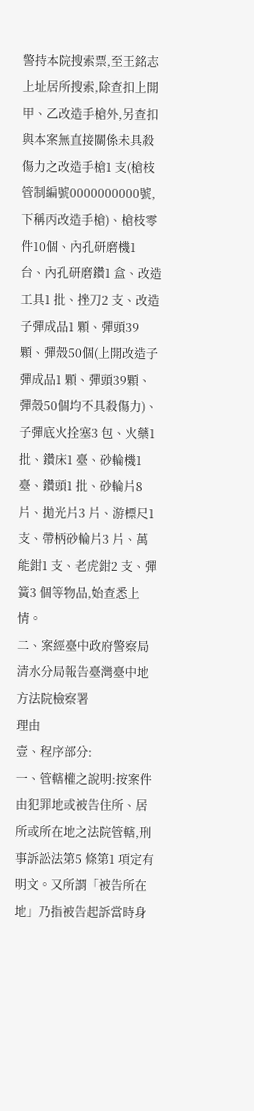警持本院搜索票,至王銘志上址居所搜索,除查扣上開甲、乙改造手槍外,另查扣與本案無直接關係未具殺傷力之改造手槍1 支(槍枝管制編號0000000000號,下稱丙改造手槍)、槍枝零件10個、內孔研磨機1 台、內孔研磨鑽1 盒、改造工具1 批、挫刀2 支、改造子彈成品1 顆、彈頭39顆、彈殼50個(上開改造子彈成品1 顆、彈頭39顆、彈殼50個均不具殺傷力)、子彈底火拴塞3 包、火藥1 批、鑽床1 臺、砂輪機1 臺、鑽頭1 批、砂輪片8 片、拋光片3 片、游標尺1 支、帶柄砂輪片3 片、萬能鉗1 支、老虎鉗2 支、彈簧3 個等物品,始查悉上情。
二、案經臺中政府警察局清水分局報告臺灣臺中地方法院檢察署
理由
壹、程序部分:
一、管轄權之說明:按案件由犯罪地或被告住所、居所或所在地之法院管轄,刑事訴訟法第5 條第1 項定有明文。又所謂「被告所在地」乃指被告起訴當時身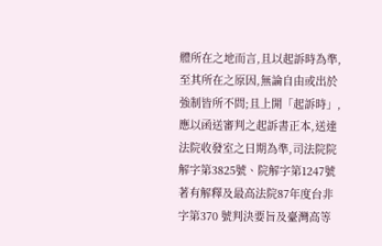體所在之地而言,且以起訴時為準,至其所在之原因,無論自由或出於強制皆所不問;且上開「起訴時」,應以函送審判之起訴書正本,送達法院收發室之日期為準,司法院院解字第3825號、院解字第1247號著有解釋及最高法院87年度台非字第370 號判決要旨及臺灣高等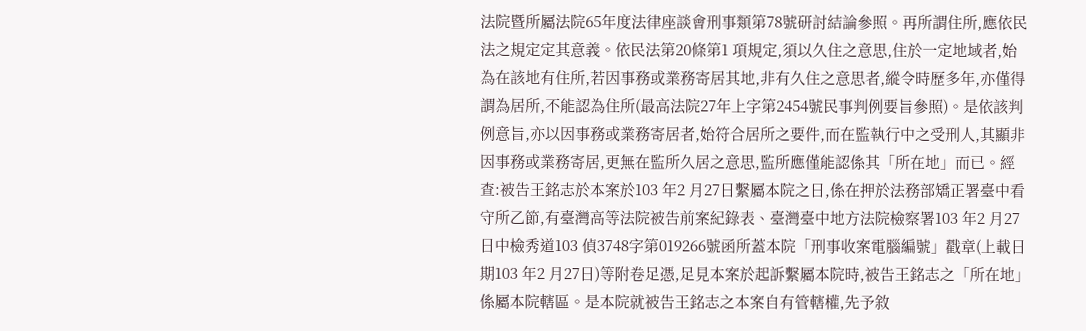法院暨所屬法院65年度法律座談會刑事類第78號研討結論參照。再所謂住所,應依民法之規定定其意義。依民法第20條第1 項規定,須以久住之意思,住於一定地域者,始為在該地有住所,若因事務或業務寄居其地,非有久住之意思者,縱令時歷多年,亦僅得謂為居所,不能認為住所(最高法院27年上字第2454號民事判例要旨參照)。是依該判例意旨,亦以因事務或業務寄居者,始符合居所之要件,而在監執行中之受刑人,其顯非因事務或業務寄居,更無在監所久居之意思,監所應僅能認係其「所在地」而已。經查:被告王銘志於本案於103 年2 月27日繫屬本院之日,係在押於法務部矯正署臺中看守所乙節,有臺灣高等法院被告前案紀錄表、臺灣臺中地方法院檢察署103 年2 月27日中檢秀道103 偵3748字第019266號函所蓋本院「刑事收案電腦編號」戳章(上載日期103 年2 月27日)等附卷足憑,足見本案於起訴繫屬本院時,被告王銘志之「所在地」係屬本院轄區。是本院就被告王銘志之本案自有管轄權,先予敘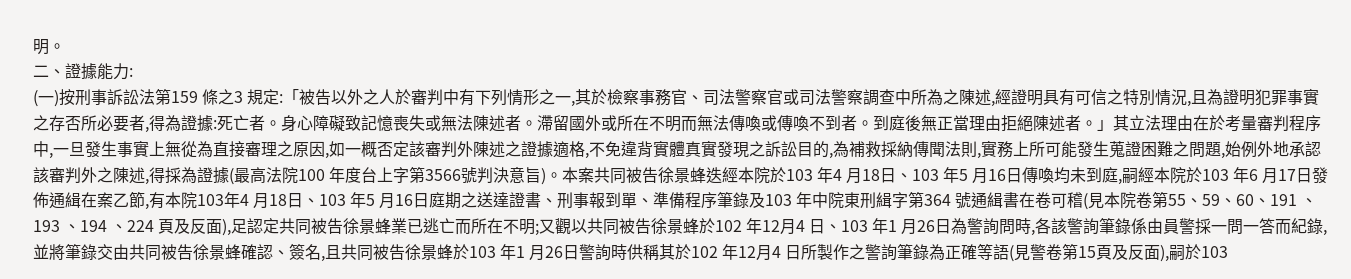明。
二、證據能力:
(一)按刑事訴訟法第159 條之3 規定:「被告以外之人於審判中有下列情形之一,其於檢察事務官、司法警察官或司法警察調查中所為之陳述,經證明具有可信之特別情況,且為證明犯罪事實之存否所必要者,得為證據:死亡者。身心障礙致記憶喪失或無法陳述者。滯留國外或所在不明而無法傳喚或傳喚不到者。到庭後無正當理由拒絕陳述者。」其立法理由在於考量審判程序中,一旦發生事實上無從為直接審理之原因,如一概否定該審判外陳述之證據適格,不免違背實體真實發現之訴訟目的,為補救採納傳聞法則,實務上所可能發生蒐證困難之問題,始例外地承認該審判外之陳述,得採為證據(最高法院100 年度台上字第3566號判決意旨)。本案共同被告徐景蜂迭經本院於103 年4 月18日、103 年5 月16日傳喚均未到庭,嗣經本院於103 年6 月17日發佈通緝在案乙節,有本院103年4 月18日、103 年5 月16日庭期之送達證書、刑事報到單、準備程序筆錄及103 年中院東刑緝字第364 號通緝書在卷可稽(見本院卷第55、59、60、191 、193 、194 、224 頁及反面),足認定共同被告徐景蜂業已逃亡而所在不明;又觀以共同被告徐景蜂於102 年12月4 日、103 年1 月26日為警詢問時,各該警詢筆錄係由員警採一問一答而紀錄,並將筆錄交由共同被告徐景蜂確認、簽名,且共同被告徐景蜂於103 年1 月26日警詢時供稱其於102 年12月4 日所製作之警詢筆錄為正確等語(見警卷第15頁及反面),嗣於103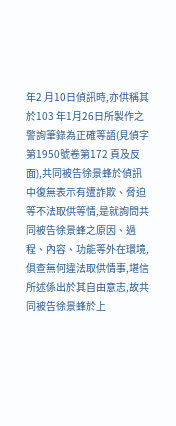年2 月10日偵訊時,亦供稱其於103 年1月26日所製作之警詢筆錄為正確等語(見偵字第1950號卷第172 頁及反面),共同被告徐景蜂於偵訊中復無表示有遭詐欺、脅迫等不法取供等情,是就詢問共同被告徐景蜂之原因、過程、內容、功能等外在環境,俱查無何違法取供情事,堪信所述係出於其自由意志,故共同被告徐景蜂於上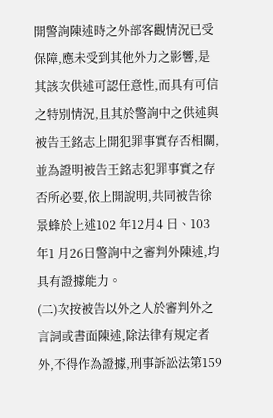開警詢陳述時之外部客觀情況已受保障,應未受到其他外力之影響,是其該次供述可認任意性,而具有可信之特別情況,且其於警詢中之供述與被告王銘志上開犯罪事實存否相關,並為證明被告王銘志犯罪事實之存否所必要,依上開說明,共同被告徐景蜂於上述102 年12月4 日、103 年1 月26日警詢中之審判外陳述,均具有證據能力。
(二)次按被告以外之人於審判外之言詞或書面陳述,除法律有規定者外,不得作為證據,刑事訴訟法第159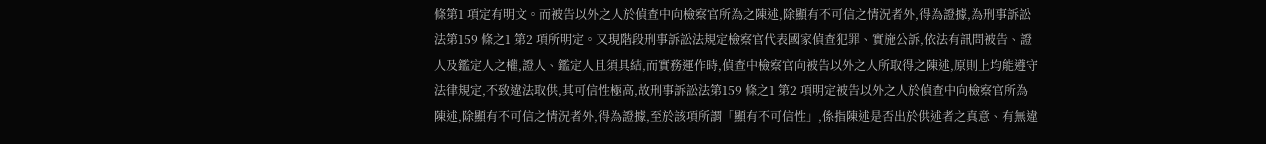條第1 項定有明文。而被告以外之人於偵查中向檢察官所為之陳述,除顯有不可信之情況者外,得為證據,為刑事訴訟法第159 條之1 第2 項所明定。又現階段刑事訴訟法規定檢察官代表國家偵查犯罪、實施公訴,依法有訊問被告、證人及鑑定人之權,證人、鑑定人且須具結,而實務運作時,偵查中檢察官向被告以外之人所取得之陳述,原則上均能遵守法律規定,不致違法取供,其可信性極高,故刑事訴訟法第159 條之1 第2 項明定被告以外之人於偵查中向檢察官所為陳述,除顯有不可信之情況者外,得為證據,至於該項所謂「顯有不可信性」,係指陳述是否出於供述者之真意、有無違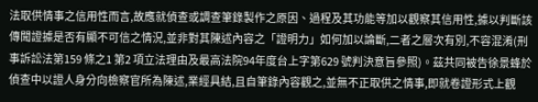法取供情事之信用性而言,故應就偵查或調查筆錄製作之原因、過程及其功能等加以觀察其信用性,據以判斷該傳聞證據是否有顯不可信之情況,並非對其陳述內容之「證明力」如何加以論斷,二者之層次有別,不容混淆(刑事訴訟法第159 條之1 第2 項立法理由及最高法院94年度台上字第629 號判決意旨參照)。茲共同被告徐景蜂於偵查中以證人身分向檢察官所為陳述,業經具結,且自筆錄內容觀之,並無不正取供之情事,即就卷證形式上觀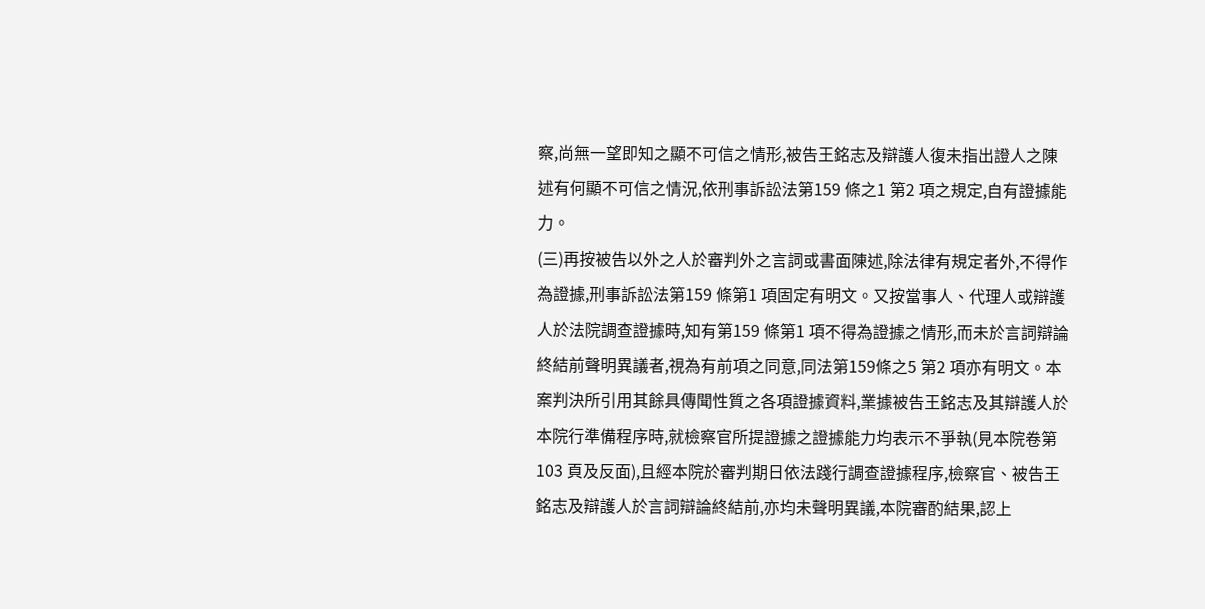察,尚無一望即知之顯不可信之情形,被告王銘志及辯護人復未指出證人之陳述有何顯不可信之情況,依刑事訴訟法第159 條之1 第2 項之規定,自有證據能力。
(三)再按被告以外之人於審判外之言詞或書面陳述,除法律有規定者外,不得作為證據,刑事訴訟法第159 條第1 項固定有明文。又按當事人、代理人或辯護人於法院調查證據時,知有第159 條第1 項不得為證據之情形,而未於言詞辯論終結前聲明異議者,視為有前項之同意,同法第159條之5 第2 項亦有明文。本案判決所引用其餘具傳聞性質之各項證據資料,業據被告王銘志及其辯護人於本院行準備程序時,就檢察官所提證據之證據能力均表示不爭執(見本院卷第103 頁及反面),且經本院於審判期日依法踐行調查證據程序,檢察官、被告王銘志及辯護人於言詞辯論終結前,亦均未聲明異議,本院審酌結果,認上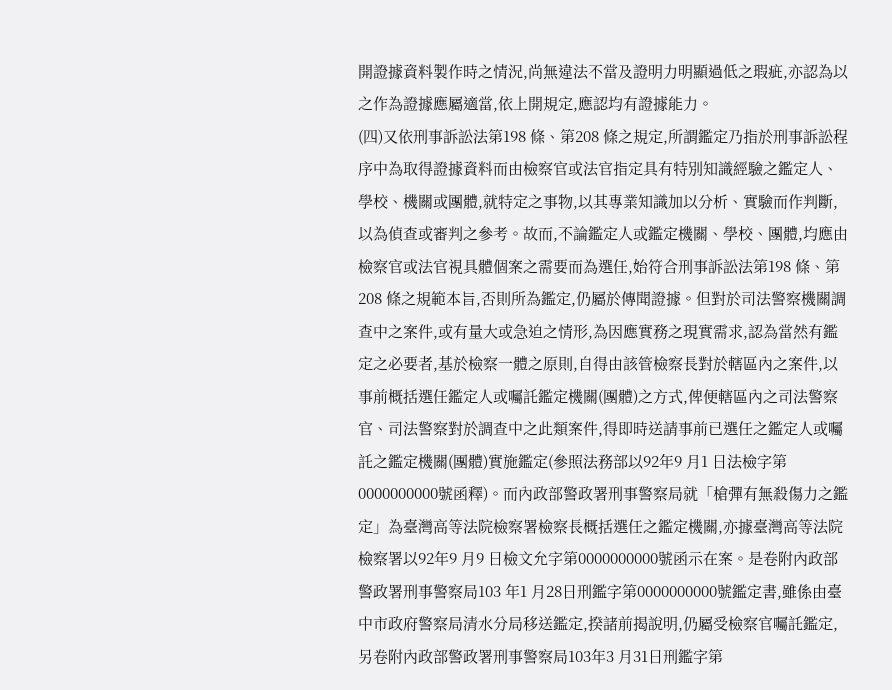開證據資料製作時之情況,尚無違法不當及證明力明顯過低之瑕疵,亦認為以之作為證據應屬適當,依上開規定,應認均有證據能力。
(四)又依刑事訴訟法第198 條、第208 條之規定,所謂鑑定乃指於刑事訴訟程序中為取得證據資料而由檢察官或法官指定具有特別知識經驗之鑑定人、學校、機關或團體,就特定之事物,以其專業知識加以分析、實驗而作判斷,以為偵查或審判之參考。故而,不論鑑定人或鑑定機關、學校、團體,均應由檢察官或法官視具體個案之需要而為選任,始符合刑事訴訟法第198 條、第208 條之規範本旨,否則所為鑑定,仍屬於傳聞證據。但對於司法警察機關調查中之案件,或有量大或急迫之情形,為因應實務之現實需求,認為當然有鑑定之必要者,基於檢察一體之原則,自得由該管檢察長對於轄區內之案件,以事前概括選任鑑定人或囑託鑑定機關(團體)之方式,俾便轄區內之司法警察官、司法警察對於調查中之此類案件,得即時送請事前已選任之鑑定人或囑託之鑑定機關(團體)實施鑑定(參照法務部以92年9 月1 日法檢字第0000000000號函釋)。而內政部警政署刑事警察局就「槍彈有無殺傷力之鑑定」為臺灣高等法院檢察署檢察長概括選任之鑑定機關,亦據臺灣高等法院檢察署以92年9 月9 日檢文允字第0000000000號函示在案。是卷附內政部警政署刑事警察局103 年1 月28日刑鑑字第0000000000號鑑定書,雖係由臺中市政府警察局清水分局移送鑑定,揆諸前揭說明,仍屬受檢察官囑託鑑定,另卷附內政部警政署刑事警察局103年3 月31日刑鑑字第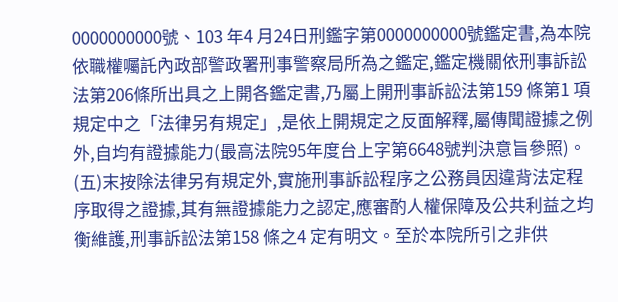0000000000號、103 年4 月24日刑鑑字第0000000000號鑑定書,為本院依職權囑託內政部警政署刑事警察局所為之鑑定,鑑定機關依刑事訴訟法第206條所出具之上開各鑑定書,乃屬上開刑事訴訟法第159 條第1 項規定中之「法律另有規定」,是依上開規定之反面解釋,屬傳聞證據之例外,自均有證據能力(最高法院95年度台上字第6648號判決意旨參照)。
(五)末按除法律另有規定外,實施刑事訴訟程序之公務員因違背法定程序取得之證據,其有無證據能力之認定,應審酌人權保障及公共利益之均衡維護,刑事訴訟法第158 條之4 定有明文。至於本院所引之非供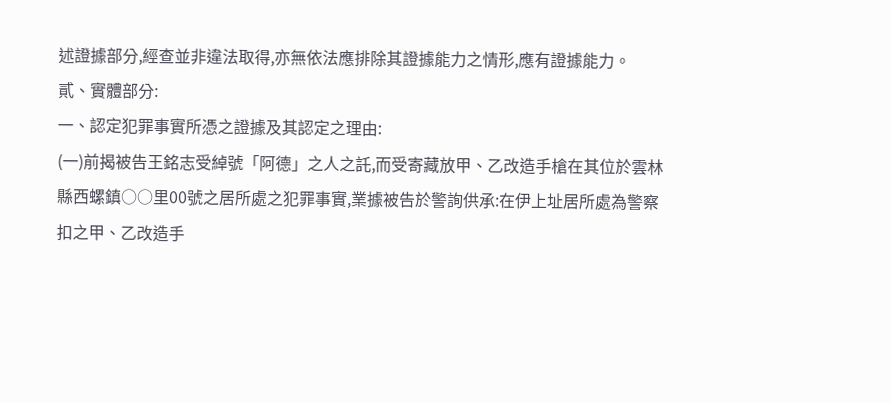述證據部分,經查並非違法取得,亦無依法應排除其證據能力之情形,應有證據能力。
貳、實體部分:
一、認定犯罪事實所憑之證據及其認定之理由:
(一)前揭被告王銘志受綽號「阿德」之人之託,而受寄藏放甲、乙改造手槍在其位於雲林縣西螺鎮○○里00號之居所處之犯罪事實,業據被告於警詢供承:在伊上址居所處為警察扣之甲、乙改造手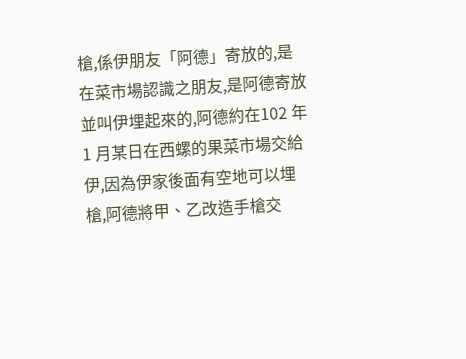槍,係伊朋友「阿德」寄放的,是在菜市場認識之朋友,是阿德寄放並叫伊埋起來的,阿德約在102 年1 月某日在西螺的果菜市場交給伊,因為伊家後面有空地可以埋槍,阿德將甲、乙改造手槍交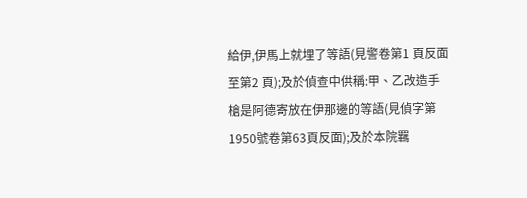給伊,伊馬上就埋了等語(見警卷第1 頁反面至第2 頁);及於偵查中供稱:甲、乙改造手槍是阿德寄放在伊那邊的等語(見偵字第1950號卷第63頁反面);及於本院羈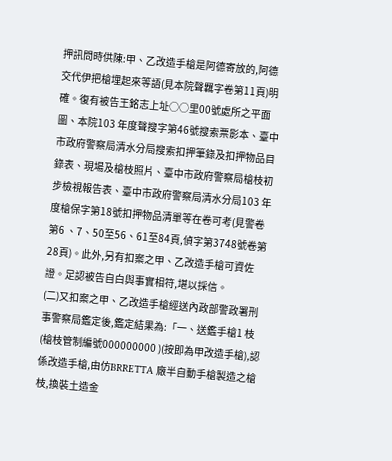押訊問時供陳:甲、乙改造手槍是阿德寄放的,阿德交代伊把槍埋起來等語(見本院聲羈字卷第11頁)明確。復有被告王銘志上址○○里00號處所之平面圖、本院103 年度聲搜字第46號搜索票影本、臺中市政府警察局清水分局搜索扣押筆錄及扣押物品目錄表、現場及槍枝照片、臺中市政府警察局槍枝初步檢視報告表、臺中市政府警察局清水分局103 年度槍保字第18號扣押物品清單等在卷可考(見警卷第6 、7、50至56、61至84頁,偵字第3748號卷第28頁)。此外,另有扣案之甲、乙改造手槍可資佐證。足認被告自白與事實相符,堪以採信。
(二)又扣案之甲、乙改造手槍經送內政部警政署刑事警察局鑑定後,鑑定結果為:「一、送鑑手槍1 枝(槍枝管制編號000000000 )(按即為甲改造手槍),認係改造手槍,由仿BRRETTA 廠半自動手槍製造之槍枝,換裝土造金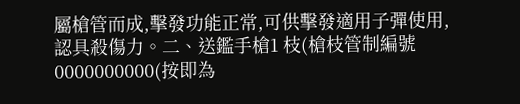屬槍管而成,擊發功能正常,可供擊發適用子彈使用,認具殺傷力。二、送鑑手槍1 枝(槍枝管制編號0000000000(按即為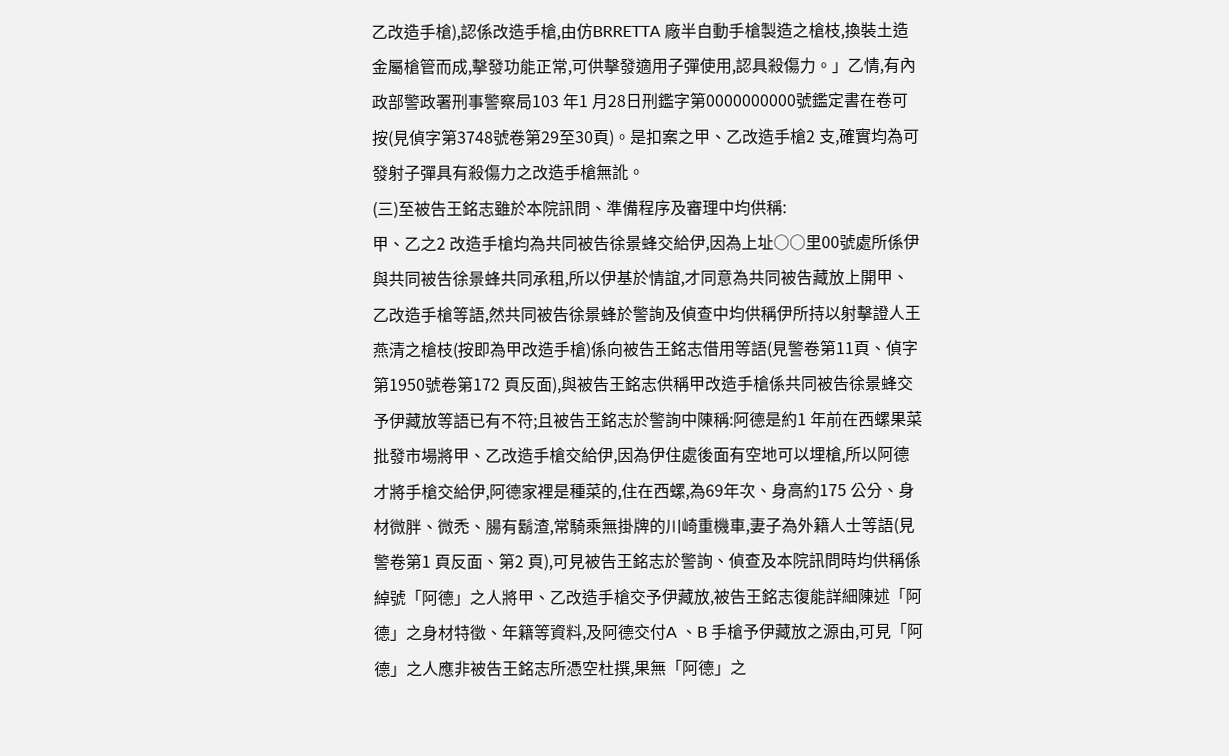乙改造手槍),認係改造手槍,由仿BRRETTA 廠半自動手槍製造之槍枝,換裝土造金屬槍管而成,擊發功能正常,可供擊發適用子彈使用,認具殺傷力。」乙情,有內政部警政署刑事警察局103 年1 月28日刑鑑字第0000000000號鑑定書在卷可按(見偵字第3748號卷第29至30頁)。是扣案之甲、乙改造手槍2 支,確實均為可發射子彈具有殺傷力之改造手槍無訛。
(三)至被告王銘志雖於本院訊問、準備程序及審理中均供稱:
甲、乙之2 改造手槍均為共同被告徐景蜂交給伊,因為上址○○里00號處所係伊與共同被告徐景蜂共同承租,所以伊基於情誼,才同意為共同被告藏放上開甲、乙改造手槍等語,然共同被告徐景蜂於警詢及偵查中均供稱伊所持以射擊證人王燕清之槍枝(按即為甲改造手槍)係向被告王銘志借用等語(見警卷第11頁、偵字第1950號卷第172 頁反面),與被告王銘志供稱甲改造手槍係共同被告徐景蜂交予伊藏放等語已有不符;且被告王銘志於警詢中陳稱:阿德是約1 年前在西螺果菜批發市場將甲、乙改造手槍交給伊,因為伊住處後面有空地可以埋槍,所以阿德才將手槍交給伊,阿德家裡是種菜的,住在西螺,為69年次、身高約175 公分、身材微胖、微禿、腸有鬍渣,常騎乘無掛牌的川崎重機車,妻子為外籍人士等語(見警卷第1 頁反面、第2 頁),可見被告王銘志於警詢、偵查及本院訊問時均供稱係綽號「阿德」之人將甲、乙改造手槍交予伊藏放,被告王銘志復能詳細陳述「阿德」之身材特徵、年籍等資料,及阿德交付A 、B 手槍予伊藏放之源由,可見「阿德」之人應非被告王銘志所憑空杜撰,果無「阿德」之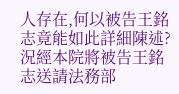人存在,何以被告王銘志竟能如此詳細陳述?況經本院將被告王銘志送請法務部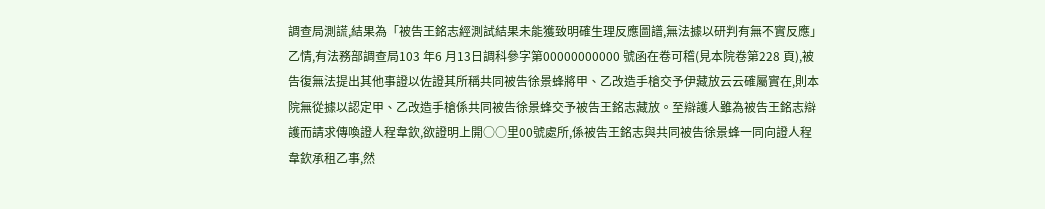調查局測謊,結果為「被告王銘志經測試結果未能獲致明確生理反應圖譜,無法據以研判有無不實反應」乙情,有法務部調查局103 年6 月13日調科參字第00000000000 號函在卷可稽(見本院卷第228 頁),被告復無法提出其他事證以佐證其所稱共同被告徐景蜂將甲、乙改造手槍交予伊藏放云云確屬實在,則本院無從據以認定甲、乙改造手槍係共同被告徐景蜂交予被告王銘志藏放。至辯護人雖為被告王銘志辯護而請求傳喚證人程韋欽,欲證明上開○○里00號處所,係被告王銘志與共同被告徐景蜂一同向證人程韋欽承租乙事,然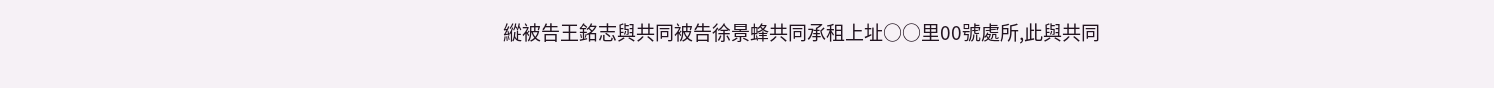縱被告王銘志與共同被告徐景蜂共同承租上址○○里00號處所,此與共同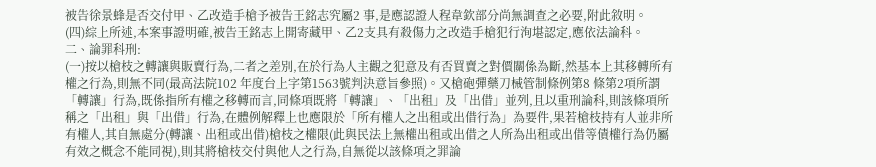被告徐景蜂是否交付甲、乙改造手槍予被告王銘志究屬2 事,是應認證人程韋欽部分尚無調查之必要,附此敘明。
(四)綜上所述,本案事證明確,被告王銘志上開寄藏甲、乙2支具有殺傷力之改造手槍犯行洵堪認定,應依法論科。
二、論罪科刑:
(一)按以槍枝之轉讓與販賣行為,二者之差別,在於行為人主觀之犯意及有否買賣之對價關係為斷,然基本上其移轉所有權之行為,則無不同(最高法院102 年度台上字第1563號判決意旨參照)。又槍砲彈藥刀械管制條例第8 條第2項所謂「轉讓」行為,既係指所有權之移轉而言,同條項既將「轉讓」、「出租」及「出借」並列,且以重刑論科,則該條項所稱之「出租」與「出借」行為,在體例解釋上也應限於「所有權人之出租或出借行為」為要件,果若槍枝持有人並非所有權人,其自無處分(轉讓、出租或出借)槍枝之權限(此與民法上無權出租或出借之人所為出租或出借等債權行為仍屬有效之概念不能同視),則其將槍枝交付與他人之行為,自無從以該條項之罪論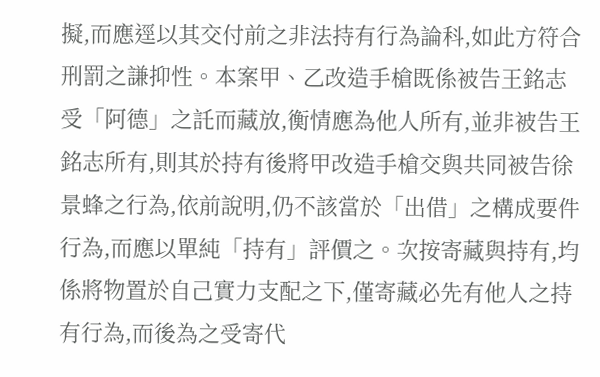擬,而應逕以其交付前之非法持有行為論科,如此方符合刑罰之謙抑性。本案甲、乙改造手槍既係被告王銘志受「阿德」之託而藏放,衡情應為他人所有,並非被告王銘志所有,則其於持有後將甲改造手槍交與共同被告徐景蜂之行為,依前說明,仍不該當於「出借」之構成要件行為,而應以單純「持有」評價之。次按寄藏與持有,均係將物置於自己實力支配之下,僅寄藏必先有他人之持有行為,而後為之受寄代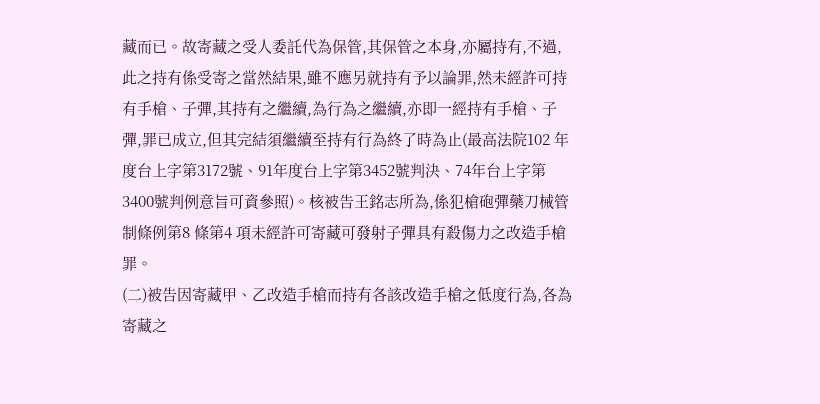藏而已。故寄藏之受人委託代為保管,其保管之本身,亦屬持有,不過,此之持有係受寄之當然結果,雖不應另就持有予以論罪,然未經許可持有手槍、子彈,其持有之繼續,為行為之繼續,亦即一經持有手槍、子彈,罪已成立,但其完結須繼續至持有行為終了時為止(最高法院102 年度台上字第3172號、91年度台上字第3452號判決、74年台上字第3400號判例意旨可資參照)。核被告王銘志所為,係犯槍砲彈藥刀械管制條例第8 條第4 項未經許可寄藏可發射子彈具有殺傷力之改造手槍罪。
(二)被告因寄藏甲、乙改造手槍而持有各該改造手槍之低度行為,各為寄藏之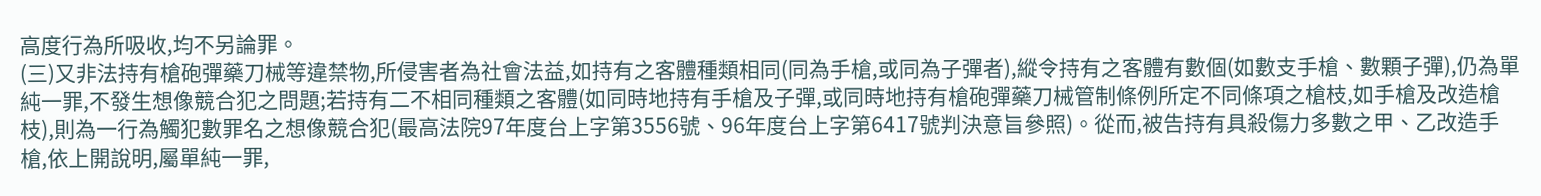高度行為所吸收,均不另論罪。
(三)又非法持有槍砲彈藥刀械等違禁物,所侵害者為社會法益,如持有之客體種類相同(同為手槍,或同為子彈者),縱令持有之客體有數個(如數支手槍、數顆子彈),仍為單純一罪,不發生想像競合犯之問題;若持有二不相同種類之客體(如同時地持有手槍及子彈,或同時地持有槍砲彈藥刀械管制條例所定不同條項之槍枝,如手槍及改造槍枝),則為一行為觸犯數罪名之想像競合犯(最高法院97年度台上字第3556號、96年度台上字第6417號判決意旨參照)。從而,被告持有具殺傷力多數之甲、乙改造手槍,依上開說明,屬單純一罪,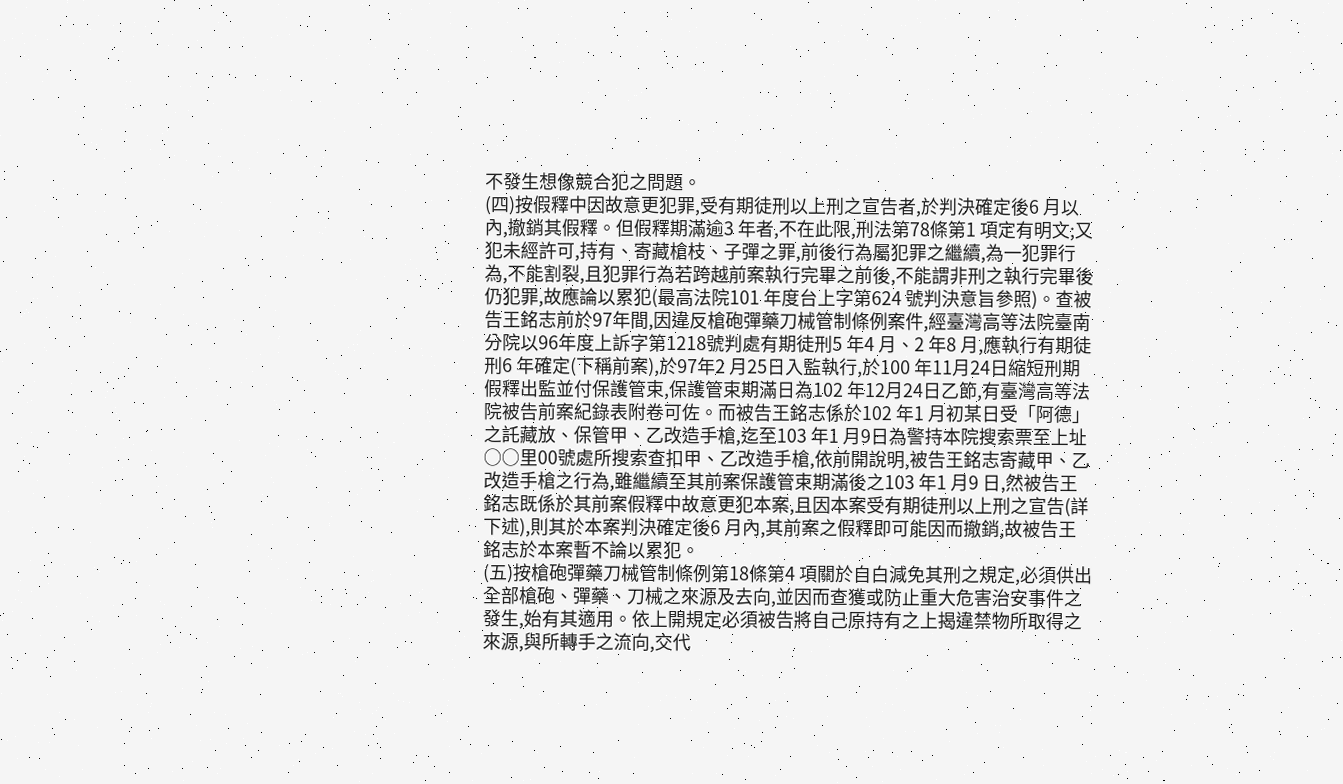不發生想像競合犯之問題。
(四)按假釋中因故意更犯罪,受有期徒刑以上刑之宣告者,於判決確定後6 月以內,撤銷其假釋。但假釋期滿逾3 年者,不在此限,刑法第78條第1 項定有明文;又犯未經許可,持有、寄藏槍枝、子彈之罪,前後行為屬犯罪之繼續,為一犯罪行為,不能割裂,且犯罪行為若跨越前案執行完畢之前後,不能謂非刑之執行完畢後仍犯罪,故應論以累犯(最高法院101 年度台上字第624 號判決意旨參照)。查被告王銘志前於97年間,因違反槍砲彈藥刀械管制條例案件,經臺灣高等法院臺南分院以96年度上訴字第1218號判處有期徒刑5 年4 月、2 年8 月,應執行有期徒刑6 年確定(下稱前案),於97年2 月25日入監執行,於100 年11月24日縮短刑期假釋出監並付保護管束,保護管束期滿日為102 年12月24日乙節,有臺灣高等法院被告前案紀錄表附卷可佐。而被告王銘志係於102 年1 月初某日受「阿德」之託藏放、保管甲、乙改造手槍,迄至103 年1 月9日為警持本院搜索票至上址○○里00號處所搜索查扣甲、乙改造手槍,依前開說明,被告王銘志寄藏甲、乙改造手槍之行為,雖繼續至其前案保護管束期滿後之103 年1 月9 日,然被告王銘志既係於其前案假釋中故意更犯本案,且因本案受有期徒刑以上刑之宣告(詳下述),則其於本案判決確定後6 月內,其前案之假釋即可能因而撤銷,故被告王銘志於本案暫不論以累犯。
(五)按槍砲彈藥刀械管制條例第18條第4 項關於自白減免其刑之規定,必須供出全部槍砲、彈藥、刀械之來源及去向,並因而查獲或防止重大危害治安事件之發生,始有其適用。依上開規定必須被告將自己原持有之上揭違禁物所取得之來源,與所轉手之流向,交代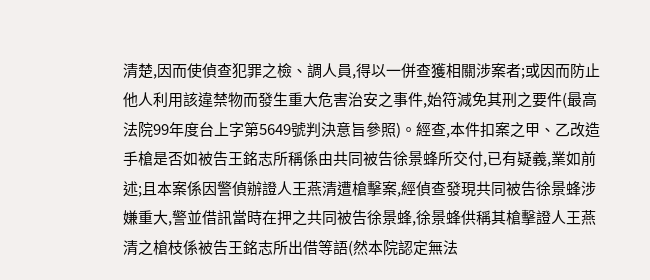清楚,因而使偵查犯罪之檢、調人員,得以一併查獲相關涉案者;或因而防止他人利用該違禁物而發生重大危害治安之事件,始符減免其刑之要件(最高法院99年度台上字第5649號判決意旨參照)。經查,本件扣案之甲、乙改造手槍是否如被告王銘志所稱係由共同被告徐景蜂所交付,已有疑義,業如前述;且本案係因警偵辦證人王燕清遭槍擊案,經偵查發現共同被告徐景蜂涉嫌重大,警並借訊當時在押之共同被告徐景蜂,徐景蜂供稱其槍擊證人王燕清之槍枝係被告王銘志所出借等語(然本院認定無法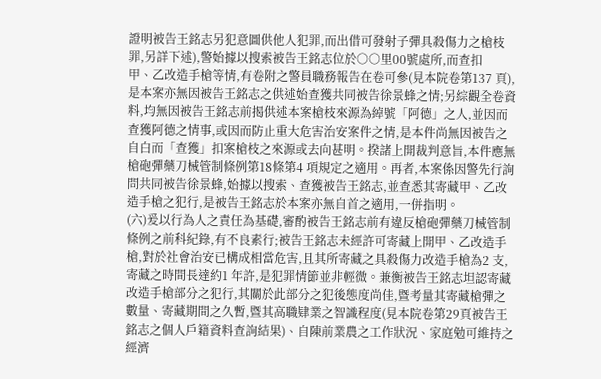證明被告王銘志另犯意圖供他人犯罪,而出借可發射子彈具殺傷力之槍枝罪,另詳下述),警始據以搜索被告王銘志位於○○里00號處所,而查扣
甲、乙改造手槍等情,有卷附之警員職務報告在卷可參(見本院卷第137 頁),是本案亦無因被告王銘志之供述始查獲共同被告徐景蜂之情;另綜觀全卷資料,均無因被告王銘志前揭供述本案槍枝來源為綽號「阿德」之人,並因而查獲阿德之情事,或因而防止重大危害治安案件之情,是本件尚無因被告之自白而「查獲」扣案槍枝之來源或去向甚明。揆諸上開裁判意旨,本件應無槍砲彈藥刀械管制條例第18條第4 項規定之適用。再者,本案係因警先行詢問共同被告徐景蜂,始據以搜索、查獲被告王銘志,並查悉其寄藏甲、乙改造手槍之犯行,是被告王銘志於本案亦無自首之適用,一併指明。
(六)爰以行為人之責任為基礎,審酌被告王銘志前有違反槍砲彈藥刀械管制條例之前科紀錄,有不良素行;被告王銘志未經許可寄藏上開甲、乙改造手槍,對於社會治安已構成相當危害,且其所寄藏之具殺傷力改造手槍為2 支,寄藏之時間長達約1 年許,是犯罪情節並非輕微。兼衡被告王銘志坦認寄藏改造手槍部分之犯行,其關於此部分之犯後態度尚佳,暨考量其寄藏槍彈之數量、寄藏期間之久暫,暨其高職肄業之智識程度(見本院卷第29頁被告王銘志之個人戶籍資料查詢結果)、自陳前業農之工作狀況、家庭勉可維持之經濟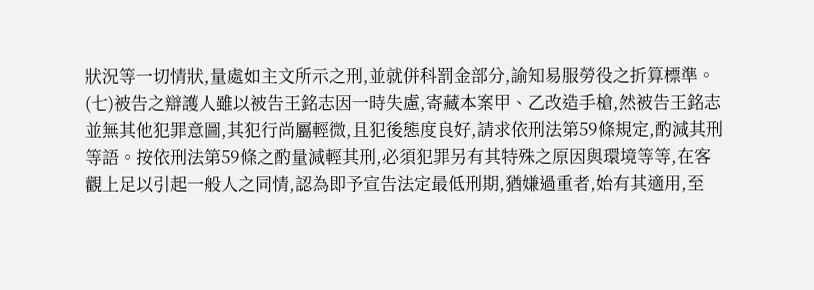狀況等一切情狀,量處如主文所示之刑,並就併科罰金部分,諭知易服勞役之折算標準。
(七)被告之辯護人雖以被告王銘志因一時失慮,寄藏本案甲、乙改造手槍,然被告王銘志並無其他犯罪意圖,其犯行尚屬輕微,且犯後態度良好,請求依刑法第59條規定,酌減其刑等語。按依刑法第59條之酌量減輕其刑,必須犯罪另有其特殊之原因與環境等等,在客觀上足以引起一般人之同情,認為即予宣告法定最低刑期,猶嫌過重者,始有其適用,至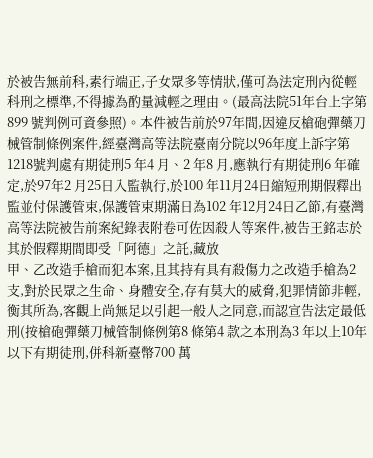於被告無前科,素行端正,子女眾多等情狀,僅可為法定刑內從輕科刑之標準,不得據為酌量減輕之理由。(最高法院51年台上字第899 號判例可資參照)。本件被告前於97年間,因違反槍砲彈藥刀械管制條例案件,經臺灣高等法院臺南分院以96年度上訴字第1218號判處有期徒刑5 年4 月、2 年8 月,應執行有期徒刑6 年確定,於97年2 月25日入監執行,於100 年11月24日縮短刑期假釋出監並付保護管束,保護管束期滿日為102 年12月24日乙節,有臺灣高等法院被告前案紀錄表附卷可佐因殺人等案件,被告王銘志於其於假釋期間即受「阿德」之託,藏放
甲、乙改造手槍而犯本案,且其持有具有殺傷力之改造手槍為2 支,對於民眾之生命、身體安全,存有莫大的威脅,犯罪情節非輕,衡其所為,客觀上尚無足以引起一般人之同意,而認宣告法定最低刑(按槍砲彈藥刀械管制條例第8 條第4 款之本刑為3 年以上10年以下有期徒刑,併科新臺幣700 萬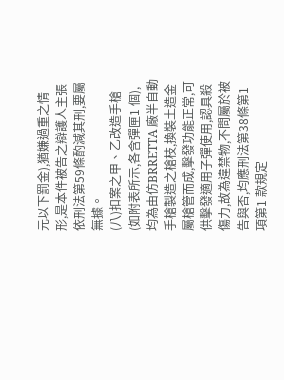元以下罰金),猶嫌過重之情形,是本件被告之辯護人主張依刑法第59條酌減其刑,要屬無據。
(八)扣案之甲、乙改造手槍(如附表所示,各含彈匣1 個),均為由仿BRRETTA 廠半自動手槍製造之槍枝,換裝土造金屬槍管而成,擊發功能正常,可供擊發適用子彈使用,認具殺傷力,故為違禁物,不問屬於被告與否,均應刑法第38條第1 項第1 款規定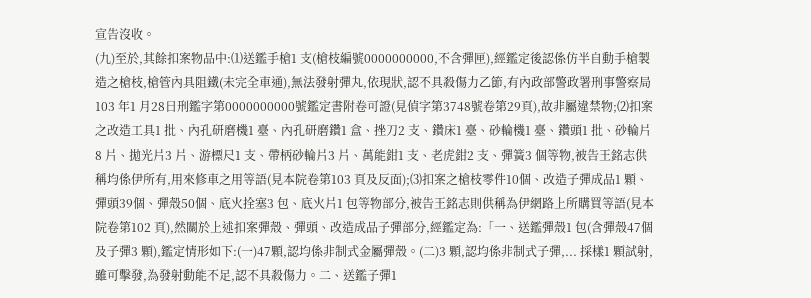宣告沒收。
(九)至於,其餘扣案物品中:⑴送鑑手槍1 支(槍枝編號0000000000,不含彈匣),經鑑定後認係仿半自動手槍製造之槍枝,槍管內具阻鐵(未完全車通),無法發射彈丸,依現狀,認不具殺傷力乙節,有內政部警政署刑事警察局103 年1 月28日刑鑑字第0000000000號鑑定書附卷可證(見偵字第3748號卷第29頁),故非屬違禁物;⑵扣案之改造工具1 批、內孔研磨機1 臺、內孔研磨鑽1 盒、挫刀2 支、鑽床1 臺、砂輪機1 臺、鑽頭1 批、砂輪片8 片、拋光片3 片、游標尺1 支、帶柄砂輪片3 片、萬能鉗1 支、老虎鉗2 支、彈簧3 個等物,被告王銘志供稱均係伊所有,用來修車之用等語(見本院卷第103 頁及反面);⑶扣案之槍枝零件10個、改造子彈成品1 顆、彈頭39個、彈殼50個、底火拴塞3 包、底火片1 包等物部分,被告王銘志則供稱為伊網路上所購買等語(見本院卷第102 頁),然關於上述扣案彈殼、彈頭、改造成品子彈部分,經鑑定為:「一、送鑑彈殼1 包(含彈殼47個及子彈3 顆),鑑定情形如下:(一)47顆,認均係非制式金屬彈殼。(二)3 顆,認均係非制式子彈,... 採樣1 顆試射,雖可擊發,為發射動能不足,認不具殺傷力。二、送鑑子彈1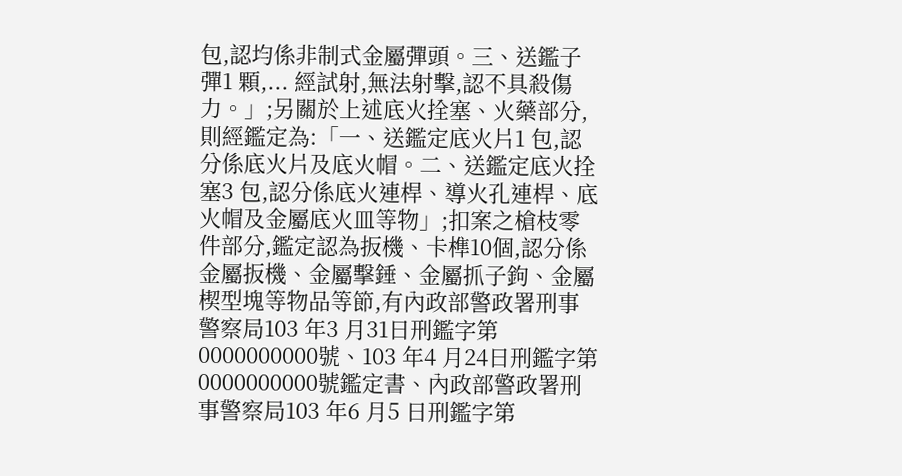包,認均係非制式金屬彈頭。三、送鑑子彈1 顆,... 經試射,無法射擊,認不具殺傷力。」;另關於上述底火拴塞、火藥部分,則經鑑定為:「一、送鑑定底火片1 包,認分係底火片及底火帽。二、送鑑定底火拴塞3 包,認分係底火連桿、導火孔連桿、底火帽及金屬底火皿等物」;扣案之槍枝零件部分,鑑定認為扳機、卡榫10個,認分係金屬扳機、金屬擊錘、金屬抓子鉤、金屬楔型塊等物品等節,有內政部警政署刑事警察局103 年3 月31日刑鑑字第0000000000號、103 年4 月24日刑鑑字第0000000000號鑑定書、內政部警政署刑事警察局103 年6 月5 日刑鑑字第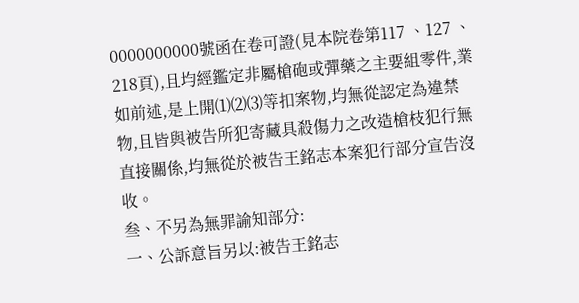0000000000號函在卷可證(見本院卷第117 、127 、218頁),且均經鑑定非屬槍砲或彈藥之主要組零件,業如前述,是上開⑴⑵⑶等扣案物,均無從認定為違禁物,且皆與被告所犯寄藏具殺傷力之改造槍枝犯行無直接關係,均無從於被告王銘志本案犯行部分宣告沒收。
叁、不另為無罪諭知部分:
一、公訴意旨另以:被告王銘志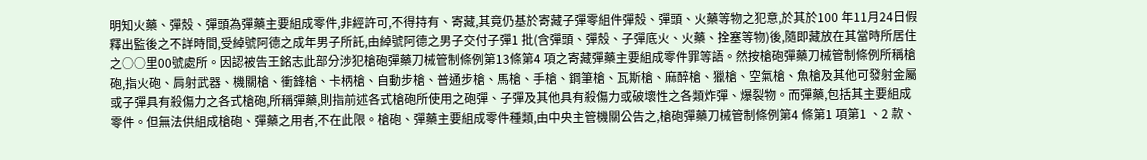明知火藥、彈殼、彈頭為彈藥主要組成零件,非經許可,不得持有、寄藏,其竟仍基於寄藏子彈零組件彈殼、彈頭、火藥等物之犯意,於其於100 年11月24日假釋出監後之不詳時間,受綽號阿德之成年男子所託,由綽號阿德之男子交付子彈1 批(含彈頭、彈殼、子彈底火、火藥、拴塞等物)後,隨即藏放在其當時所居住之○○里00號處所。因認被告王銘志此部分涉犯槍砲彈藥刀械管制條例第13條第4 項之寄藏彈藥主要組成零件罪等語。然按槍砲彈藥刀械管制條例所稱槍砲,指火砲、肩射武器、機關槍、衝鋒槍、卡柄槍、自動步槍、普通步槍、馬槍、手槍、鋼筆槍、瓦斯槍、麻醉槍、獵槍、空氣槍、魚槍及其他可發射金屬或子彈具有殺傷力之各式槍砲,所稱彈藥,則指前述各式槍砲所使用之砲彈、子彈及其他具有殺傷力或破壞性之各類炸彈、爆裂物。而彈藥,包括其主要組成零件。但無法供組成槍砲、彈藥之用者,不在此限。槍砲、彈藥主要組成零件種類,由中央主管機關公告之,槍砲彈藥刀械管制條例第4 條第1 項第1 、2 款、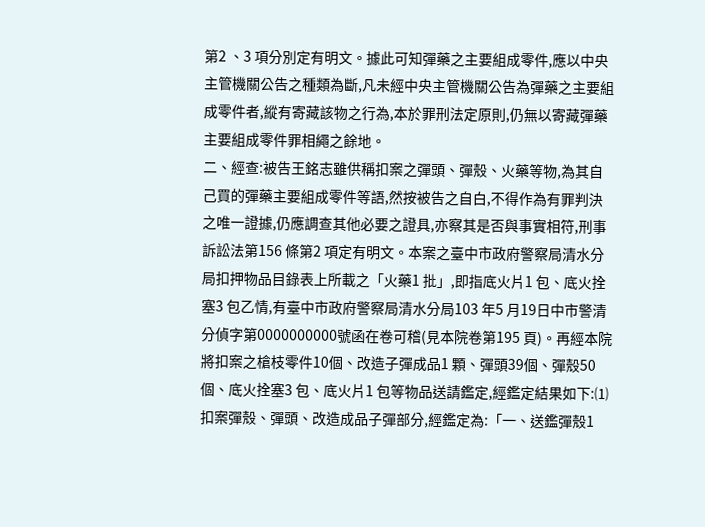第2 、3 項分別定有明文。據此可知彈藥之主要組成零件,應以中央主管機關公告之種類為斷,凡未經中央主管機關公告為彈藥之主要組成零件者,縱有寄藏該物之行為,本於罪刑法定原則,仍無以寄藏彈藥主要組成零件罪相繩之餘地。
二、經查:被告王銘志雖供稱扣案之彈頭、彈殼、火藥等物,為其自己買的彈藥主要組成零件等語,然按被告之自白,不得作為有罪判決之唯一證據,仍應調查其他必要之證具,亦察其是否與事實相符,刑事訴訟法第156 條第2 項定有明文。本案之臺中市政府警察局清水分局扣押物品目錄表上所載之「火藥1 批」,即指底火片1 包、底火拴塞3 包乙情,有臺中市政府警察局清水分局103 年5 月19日中市警清分偵字第0000000000號函在卷可稽(見本院卷第195 頁)。再經本院將扣案之槍枝零件10個、改造子彈成品1 顆、彈頭39個、彈殼50個、底火拴塞3 包、底火片1 包等物品送請鑑定,經鑑定結果如下:⑴扣案彈殼、彈頭、改造成品子彈部分,經鑑定為:「一、送鑑彈殼1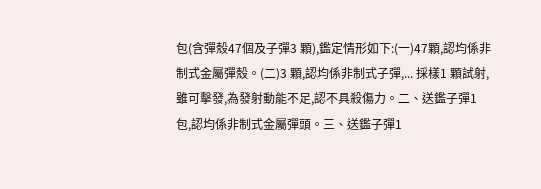包(含彈殼47個及子彈3 顆),鑑定情形如下:(一)47顆,認均係非制式金屬彈殼。(二)3 顆,認均係非制式子彈,... 採樣1 顆試射,雖可擊發,為發射動能不足,認不具殺傷力。二、送鑑子彈1 包,認均係非制式金屬彈頭。三、送鑑子彈1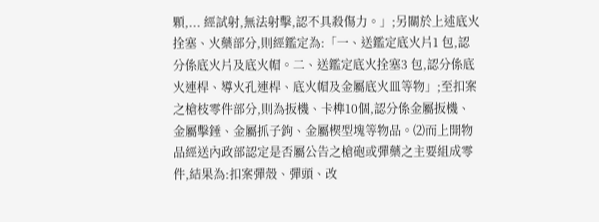顆,... 經試射,無法射擊,認不具殺傷力。」;另關於上述底火拴塞、火藥部分,則經鑑定為:「一、送鑑定底火片1 包,認分係底火片及底火帽。二、送鑑定底火拴塞3 包,認分係底火連桿、導火孔連桿、底火帽及金屬底火皿等物」;至扣案之槍枝零件部分,則為扳機、卡榫10個,認分係金屬扳機、金屬擊錘、金屬抓子鉤、金屬楔型塊等物品。⑵而上開物品經送內政部認定是否屬公告之槍砲或彈藥之主要組成零件,結果為:扣案彈殼、彈頭、改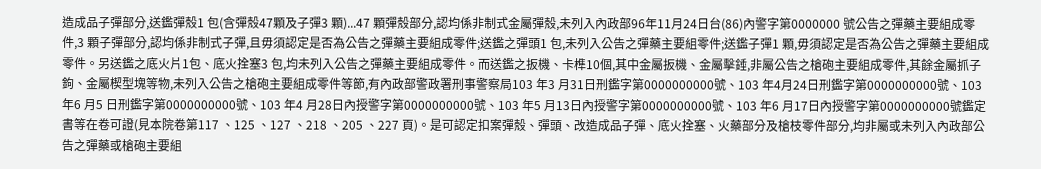造成品子彈部分,送鑑彈殼1 包(含彈殼47顆及子彈3 顆)...47 顆彈殼部分,認均係非制式金屬彈殼,未列入內政部96年11月24日台(86)內警字第0000000 號公告之彈藥主要組成零件,3 顆子彈部分,認均係非制式子彈,且毋須認定是否為公告之彈藥主要組成零件;送鑑之彈頭1 包,未列入公告之彈藥主要組零件;送鑑子彈1 顆,毋須認定是否為公告之彈藥主要組成零件。另送鑑之底火片1包、底火拴塞3 包,均未列入公告之彈藥主要組成零件。而送鑑之扳機、卡榫10個,其中金屬扳機、金屬擊錘,非屬公告之槍砲主要組成零件,其餘金屬抓子鉤、金屬楔型塊等物,未列入公告之槍砲主要組成零件等節,有內政部警政署刑事警察局103 年3 月31日刑鑑字第0000000000號、103 年4月24日刑鑑字第0000000000號、103 年6 月5 日刑鑑字第0000000000號、103 年4 月28日內授警字第0000000000號、103 年5 月13日內授警字第0000000000號、103 年6 月17日內授警字第0000000000號鑑定書等在卷可證(見本院卷第117 、125 、127 、218 、205 、227 頁)。是可認定扣案彈殼、彈頭、改造成品子彈、底火拴塞、火藥部分及槍枝零件部分,均非屬或未列入內政部公告之彈藥或槍砲主要組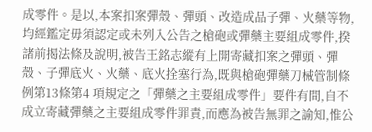成零件。是以,本案扣案彈殼、彈頭、改造成品子彈、火藥等物,均經鑑定毋須認定或未列入公告之槍砲或彈藥主要組成零件,揆諸前揭法條及說明,被告王銘志縱有上開寄藏扣案之彈頭、彈殼、子彈底火、火藥、底火拴塞行為,既與槍砲彈藥刀械管制條例第13條第4 項規定之「彈藥之主要組成零件」要件有間,自不成立寄藏彈藥之主要組成零件罪責,而應為被告無罪之諭知,惟公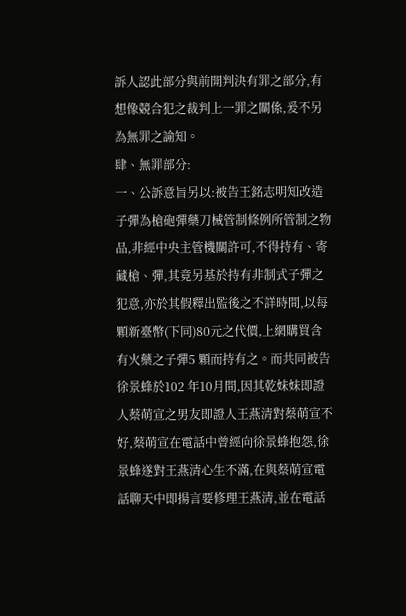訴人認此部分與前開判決有罪之部分,有想像競合犯之裁判上一罪之關係,爰不另為無罪之諭知。
肆、無罪部分:
一、公訴意旨另以:被告王銘志明知改造子彈為槍砲彈藥刀械管制條例所管制之物品,非經中央主管機關許可,不得持有、寄藏槍、彈,其竟另基於持有非制式子彈之犯意,亦於其假釋出監後之不詳時間,以每顆新臺幣(下同)80元之代價,上網購買含有火藥之子彈5 顆而持有之。而共同被告徐景蜂於102 年10月間,因其乾妹妹即證人蔡萌宣之男友即證人王燕清對蔡萌宣不好,蔡萌宣在電話中曾經向徐景蜂抱怨,徐景蜂遂對王燕清心生不滿,在與蔡萌宣電話聊天中即揚言要修理王燕清,並在電話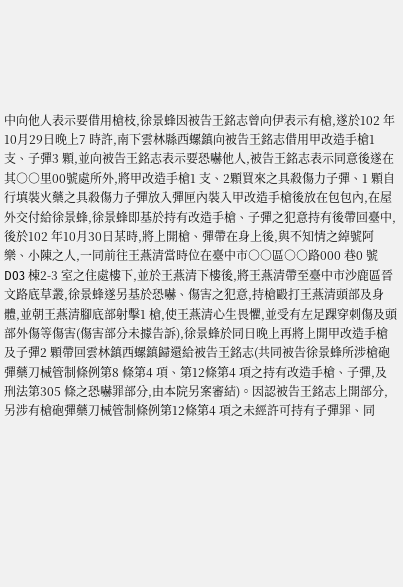中向他人表示要借用槍枝,徐景蜂因被告王銘志曾向伊表示有槍,遂於102 年10月29日晚上7 時許,南下雲林縣西螺鎮向被告王銘志借用甲改造手槍1 支、子彈3 顆,並向被告王銘志表示要恐嚇他人,被告王銘志表示同意後遂在其○○里00號處所外,將甲改造手槍1 支、2顆買來之具殺傷力子彈、1 顆自行填裝火藥之具殺傷力子彈放入彈匣內裝入甲改造手槍後放在包包內,在屋外交付給徐景蜂,徐景蜂即基於持有改造手槍、子彈之犯意持有後帶回臺中,後於102 年10月30日某時,將上開槍、彈帶在身上後,與不知情之綽號阿樂、小陳之人,一同前往王燕清當時位在臺中市○○區○○路000 巷0 號D03 棟2-3 室之住處樓下,並於王燕清下樓後,將王燕清帶至臺中市沙鹿區晉文路底草叢,徐景蜂遂另基於恐嚇、傷害之犯意,持槍毆打王燕清頭部及身體,並朝王燕清腳底部射擊1 槍,使王燕清心生畏懼,並受有左足踝穿刺傷及頭部外傷等傷害(傷害部分未據告訴),徐景蜂於同日晚上再將上開甲改造手槍及子彈2 顆帶回雲林鎮西螺鎮歸還給被告王銘志(共同被告徐景蜂所涉槍砲彈藥刀械管制條例第8 條第4 項、第12條第4 項之持有改造手槍、子彈,及刑法第305 條之恐嚇罪部分,由本院另案審結)。因認被告王銘志上開部分,另涉有槍砲彈藥刀械管制條例第12條第4 項之未經許可持有子彈罪、同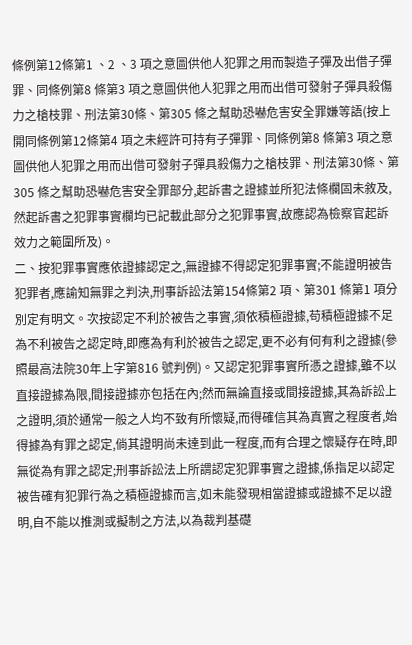條例第12條第1 、2 、3 項之意圖供他人犯罪之用而製造子彈及出借子彈罪、同條例第8 條第3 項之意圖供他人犯罪之用而出借可發射子彈具殺傷力之槍枝罪、刑法第30條、第305 條之幫助恐嚇危害安全罪嫌等語(按上開同條例第12條第4 項之未經許可持有子彈罪、同條例第8 條第3 項之意圖供他人犯罪之用而出借可發射子彈具殺傷力之槍枝罪、刑法第30條、第305 條之幫助恐嚇危害安全罪部分,起訴書之證據並所犯法條欄固未敘及,然起訴書之犯罪事實欄均已記載此部分之犯罪事實,故應認為檢察官起訴效力之範圍所及)。
二、按犯罪事實應依證據認定之,無證據不得認定犯罪事實;不能證明被告犯罪者,應諭知無罪之判決,刑事訴訟法第154條第2 項、第301 條第1 項分別定有明文。次按認定不利於被告之事實,須依積極證據,苟積極證據不足為不利被告之認定時,即應為有利於被告之認定,更不必有何有利之證據(參照最高法院30年上字第816 號判例)。又認定犯罪事實所憑之證據,雖不以直接證據為限,間接證據亦包括在內;然而無論直接或間接證據,其為訴訟上之證明,須於通常一般之人均不致有所懷疑,而得確信其為真實之程度者,始得據為有罪之認定,倘其證明尚未達到此一程度,而有合理之懷疑存在時,即無從為有罪之認定;刑事訴訟法上所謂認定犯罪事實之證據,係指足以認定被告確有犯罪行為之積極證據而言,如未能發現相當證據或證據不足以證明,自不能以推測或擬制之方法,以為裁判基礎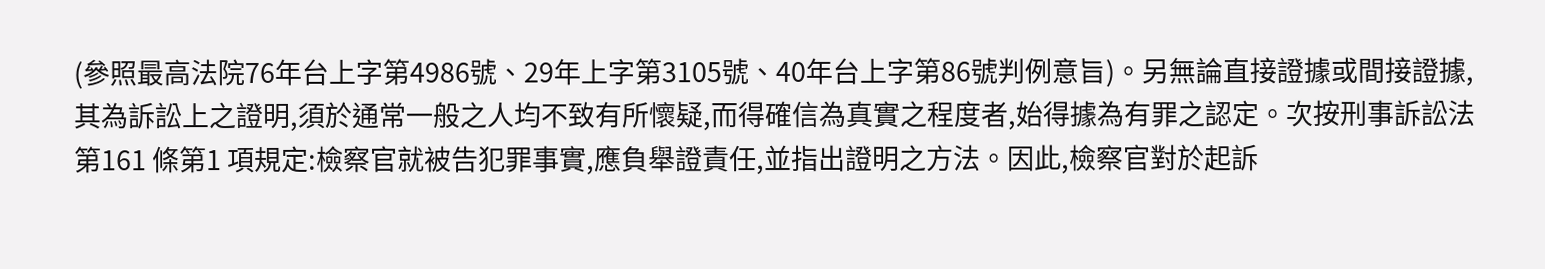(參照最高法院76年台上字第4986號、29年上字第3105號、40年台上字第86號判例意旨)。另無論直接證據或間接證據,其為訴訟上之證明,須於通常一般之人均不致有所懷疑,而得確信為真實之程度者,始得據為有罪之認定。次按刑事訴訟法第161 條第1 項規定:檢察官就被告犯罪事實,應負舉證責任,並指出證明之方法。因此,檢察官對於起訴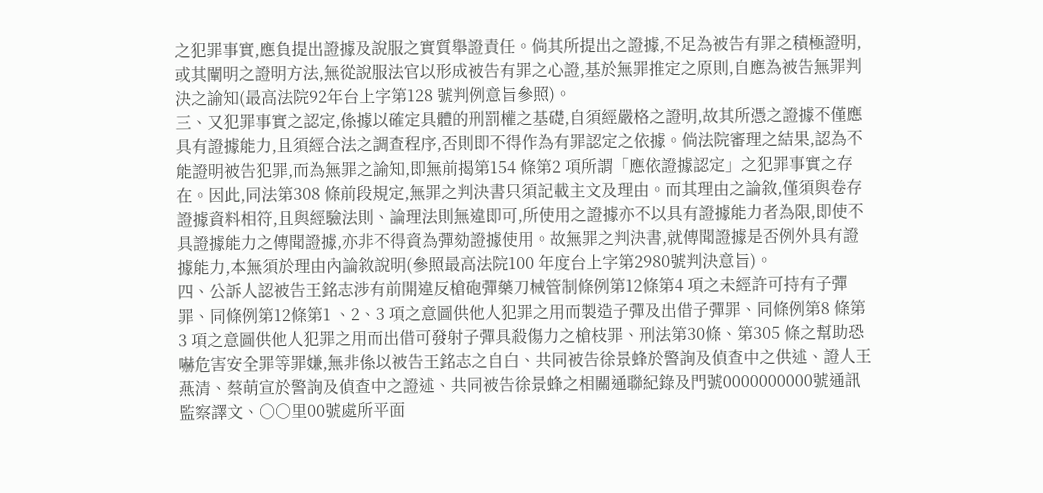之犯罪事實,應負提出證據及說服之實質舉證責任。倘其所提出之證據,不足為被告有罪之積極證明,或其闡明之證明方法,無從說服法官以形成被告有罪之心證,基於無罪推定之原則,自應為被告無罪判決之諭知(最高法院92年台上字第128 號判例意旨參照)。
三、又犯罪事實之認定,係據以確定具體的刑罰權之基礎,自須經嚴格之證明,故其所憑之證據不僅應具有證據能力,且須經合法之調查程序,否則即不得作為有罪認定之依據。倘法院審理之結果,認為不能證明被告犯罪,而為無罪之諭知,即無前揭第154 條第2 項所謂「應依證據認定」之犯罪事實之存在。因此,同法第308 條前段規定,無罪之判決書只須記載主文及理由。而其理由之論敘,僅須與卷存證據資料相符,且與經驗法則、論理法則無違即可,所使用之證據亦不以具有證據能力者為限,即使不具證據能力之傳聞證據,亦非不得資為彈劾證據使用。故無罪之判決書,就傳聞證據是否例外具有證據能力,本無須於理由內論敘說明(參照最高法院100 年度台上字第2980號判決意旨)。
四、公訴人認被告王銘志涉有前開違反槍砲彈藥刀械管制條例第12條第4 項之未經許可持有子彈罪、同條例第12條第1 、2、3 項之意圖供他人犯罪之用而製造子彈及出借子彈罪、同條例第8 條第3 項之意圖供他人犯罪之用而出借可發射子彈具殺傷力之槍枝罪、刑法第30條、第305 條之幫助恐嚇危害安全罪等罪嫌,無非係以被告王銘志之自白、共同被告徐景蜂於警詢及偵查中之供述、證人王燕清、蔡萌宣於警詢及偵查中之證述、共同被告徐景蜂之相關通聯紀錄及門號0000000000號通訊監察譯文、○○里00號處所平面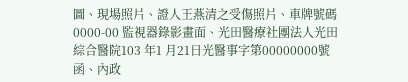圖、現場照片、證人王燕清之受傷照片、車牌號碼0000-00 監視器錄影畫面、光田醫療社團法人光田綜合醫院103 年1 月21日光醫事字第00000000號函、內政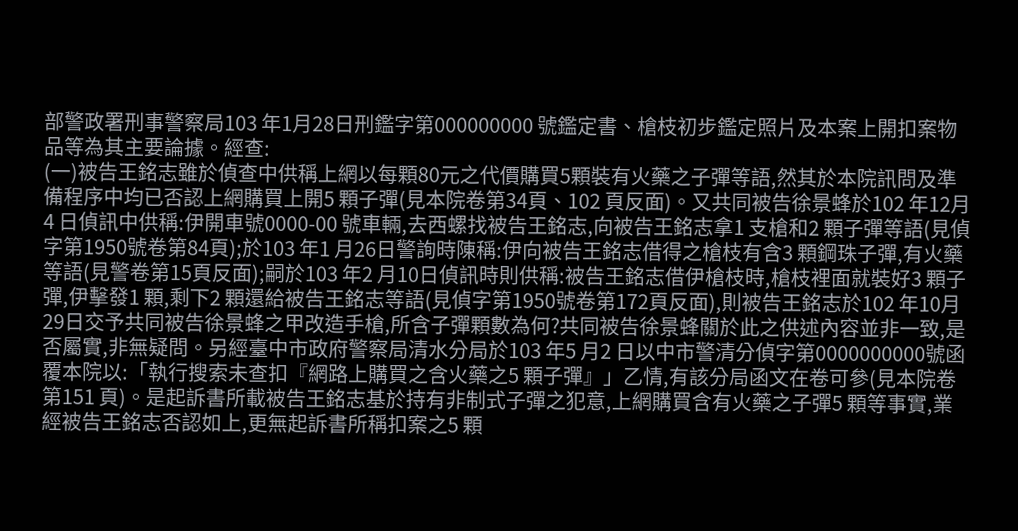部警政署刑事警察局103 年1月28日刑鑑字第000000000 號鑑定書、槍枝初步鑑定照片及本案上開扣案物品等為其主要論據。經查:
(一)被告王銘志雖於偵查中供稱上網以每顆80元之代價購買5顆裝有火藥之子彈等語,然其於本院訊問及準備程序中均已否認上網購買上開5 顆子彈(見本院卷第34頁、102 頁反面)。又共同被告徐景蜂於102 年12月4 日偵訊中供稱:伊開車號0000-00 號車輛,去西螺找被告王銘志,向被告王銘志拿1 支槍和2 顆子彈等語(見偵字第1950號卷第84頁);於103 年1 月26日警詢時陳稱:伊向被告王銘志借得之槍枝有含3 顆鋼珠子彈,有火藥等語(見警卷第15頁反面);嗣於103 年2 月10日偵訊時則供稱:被告王銘志借伊槍枝時,槍枝裡面就裝好3 顆子彈,伊擊發1 顆,剩下2 顆還給被告王銘志等語(見偵字第1950號卷第172頁反面),則被告王銘志於102 年10月29日交予共同被告徐景蜂之甲改造手槍,所含子彈顆數為何?共同被告徐景蜂關於此之供述內容並非一致,是否屬實,非無疑問。另經臺中市政府警察局清水分局於103 年5 月2 日以中市警清分偵字第0000000000號函覆本院以:「執行搜索未查扣『網路上購買之含火藥之5 顆子彈』」乙情,有該分局函文在卷可參(見本院卷第151 頁)。是起訴書所載被告王銘志基於持有非制式子彈之犯意,上網購買含有火藥之子彈5 顆等事實,業經被告王銘志否認如上,更無起訴書所稱扣案之5 顆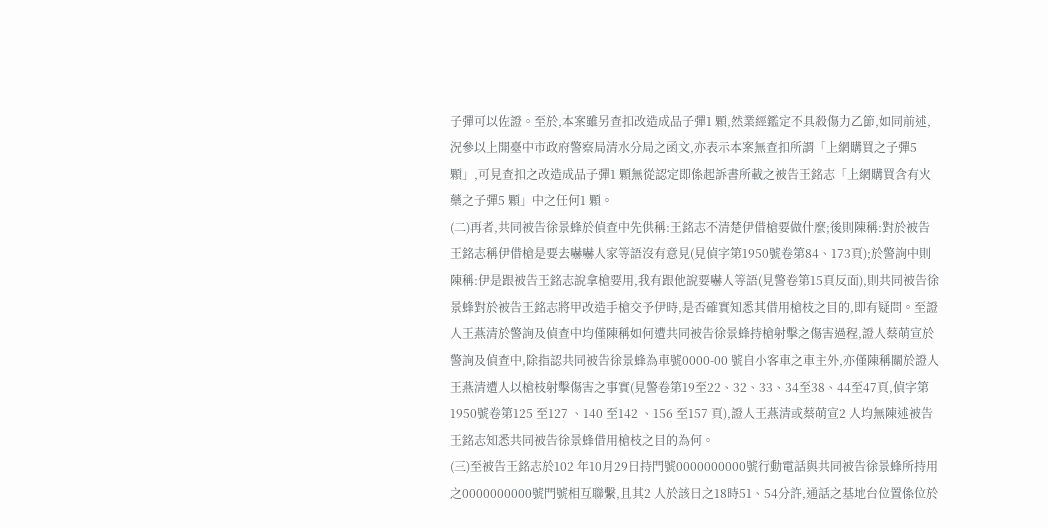子彈可以佐證。至於,本案雖另查扣改造成品子彈1 顆,然業經鑑定不具殺傷力乙節,如同前述,況參以上開臺中市政府警察局清水分局之函文,亦表示本案無查扣所謂「上網購買之子彈5 顆」,可見查扣之改造成品子彈1 顆無從認定即係起訴書所載之被告王銘志「上網購買含有火藥之子彈5 顆」中之任何1 顆。
(二)再者,共同被告徐景蜂於偵查中先供稱:王銘志不清楚伊借槍要做什麼;後則陳稱:對於被告王銘志稱伊借槍是要去嚇嚇人家等語沒有意見(見偵字第1950號卷第84、173頁);於警詢中則陳稱:伊是跟被告王銘志說拿槍要用,我有跟他說要嚇人等語(見警卷第15頁反面),則共同被告徐景蜂對於被告王銘志將甲改造手槍交予伊時,是否確實知悉其借用槍枝之目的,即有疑問。至證人王燕清於警詢及偵查中均僅陳稱如何遭共同被告徐景蜂持槍射擊之傷害過程,證人蔡萌宣於警詢及偵查中,除指認共同被告徐景蜂為車號0000-00 號自小客車之車主外,亦僅陳稱關於證人王燕清遭人以槍枝射擊傷害之事實(見警卷第19至22、32、33、34至38、44至47頁,偵字第1950號卷第125 至127 、140 至142 、156 至157 頁),證人王燕清或蔡萌宣2 人均無陳述被告王銘志知悉共同被告徐景蜂借用槍枝之目的為何。
(三)至被告王銘志於102 年10月29日持門號0000000000號行動電話與共同被告徐景蜂所持用之0000000000號門號相互聯繫,且其2 人於該日之18時51、54分許,通話之基地台位置係位於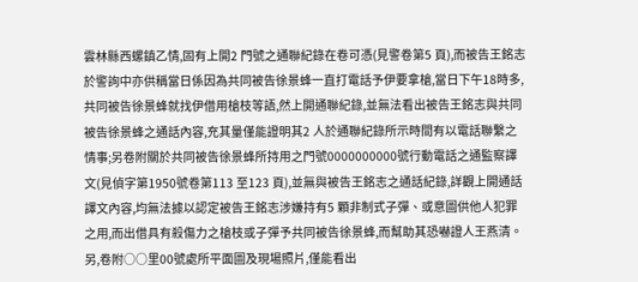雲林縣西螺鎮乙情,固有上開2 門號之通聯紀錄在卷可憑(見警卷第5 頁),而被告王銘志於警詢中亦供稱當日係因為共同被告徐景蜂一直打電話予伊要拿槍,當日下午18時多,共同被告徐景蜂就找伊借用槍枝等語,然上開通聯紀錄,並無法看出被告王銘志與共同被告徐景蜂之通話內容,充其量僅能證明其2 人於通聯紀錄所示時間有以電話聯繫之情事;另卷附關於共同被告徐景蜂所持用之門號0000000000號行動電話之通監察譯文(見偵字第1950號卷第113 至123 頁),並無與被告王銘志之通話紀錄,詳觀上開通話譯文內容,均無法據以認定被告王銘志涉嫌持有5 顆非制式子彈、或意圖供他人犯罪之用,而出借具有殺傷力之槍枝或子彈予共同被告徐景蜂,而幫助其恐嚇證人王燕清。另,卷附○○里00號處所平面圖及現場照片,僅能看出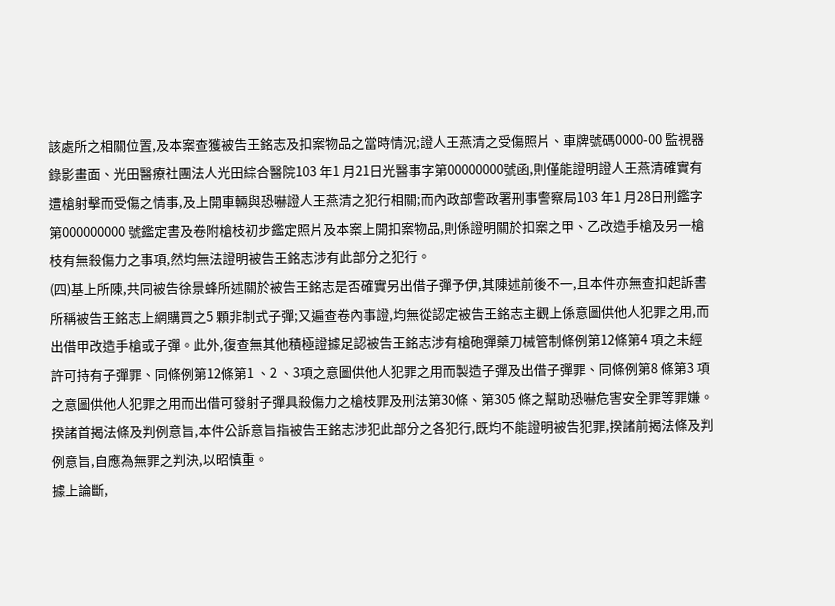該處所之相關位置,及本案查獲被告王銘志及扣案物品之當時情況;證人王燕清之受傷照片、車牌號碼0000-00 監視器錄影畫面、光田醫療社團法人光田綜合醫院103 年1 月21日光醫事字第00000000號函,則僅能證明證人王燕清確實有遭槍射擊而受傷之情事,及上開車輛與恐嚇證人王燕清之犯行相關;而內政部警政署刑事警察局103 年1 月28日刑鑑字第000000000 號鑑定書及卷附槍枝初步鑑定照片及本案上開扣案物品,則係證明關於扣案之甲、乙改造手槍及另一槍枝有無殺傷力之事項,然均無法證明被告王銘志涉有此部分之犯行。
(四)基上所陳,共同被告徐景蜂所述關於被告王銘志是否確實另出借子彈予伊,其陳述前後不一,且本件亦無查扣起訴書所稱被告王銘志上網購買之5 顆非制式子彈;又遍查卷內事證,均無從認定被告王銘志主觀上係意圖供他人犯罪之用,而出借甲改造手槍或子彈。此外,復查無其他積極證據足認被告王銘志涉有槍砲彈藥刀械管制條例第12條第4 項之未經許可持有子彈罪、同條例第12條第1 、2 、3項之意圖供他人犯罪之用而製造子彈及出借子彈罪、同條例第8 條第3 項之意圖供他人犯罪之用而出借可發射子彈具殺傷力之槍枝罪及刑法第30條、第305 條之幫助恐嚇危害安全罪等罪嫌。揆諸首揭法條及判例意旨,本件公訴意旨指被告王銘志涉犯此部分之各犯行,既均不能證明被告犯罪,揆諸前揭法條及判例意旨,自應為無罪之判決,以昭慎重。
據上論斷,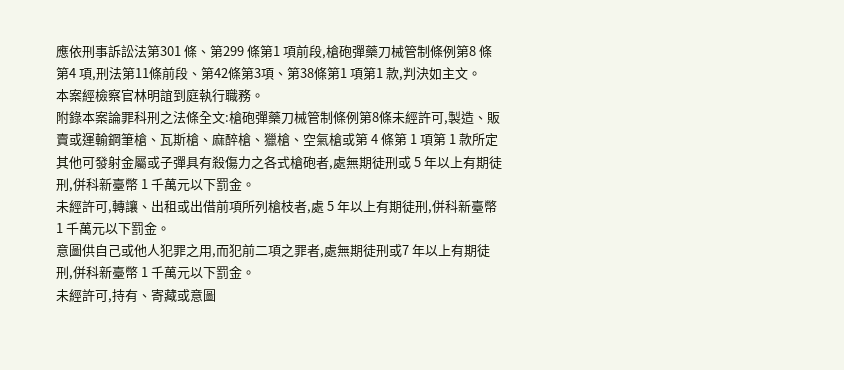應依刑事訴訟法第301 條、第299 條第1 項前段,槍砲彈藥刀械管制條例第8 條第4 項,刑法第11條前段、第42條第3項、第38條第1 項第1 款,判決如主文。
本案經檢察官林明誼到庭執行職務。
附錄本案論罪科刑之法條全文:槍砲彈藥刀械管制條例第8條未經許可,製造、販賣或運輸鋼筆槍、瓦斯槍、麻醉槍、獵槍、空氣槍或第 4 條第 1 項第 1 款所定其他可發射金屬或子彈具有殺傷力之各式槍砲者,處無期徒刑或 5 年以上有期徒刑,併科新臺幣 1 千萬元以下罰金。
未經許可,轉讓、出租或出借前項所列槍枝者,處 5 年以上有期徒刑,併科新臺幣 1 千萬元以下罰金。
意圖供自己或他人犯罪之用,而犯前二項之罪者,處無期徒刑或7 年以上有期徒刑,併科新臺幣 1 千萬元以下罰金。
未經許可,持有、寄藏或意圖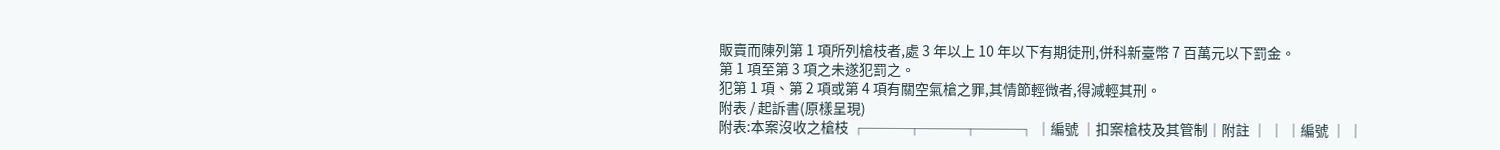販賣而陳列第 1 項所列槍枝者,處 3 年以上 10 年以下有期徒刑,併科新臺幣 7 百萬元以下罰金。
第 1 項至第 3 項之未遂犯罰之。
犯第 1 項、第 2 項或第 4 項有關空氣槍之罪,其情節輕微者,得減輕其刑。
附表 / 起訴書(原樣呈現)
附表:本案沒收之槍枝 ┌───┬───┬───┐ │編號 │扣案槍枝及其管制│附註 │ │ │編號 │ │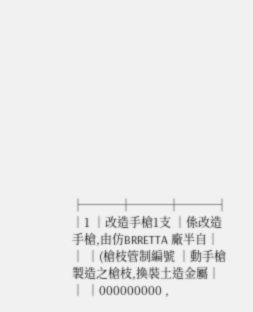├───┼───┼───┤ │1 │改造手槍1支 │係改造手槍,由仿BRRETTA 廠半自│ │ │(槍枝管制編號 │動手槍製造之槍枝,換裝土造金屬│ │ │000000000 ,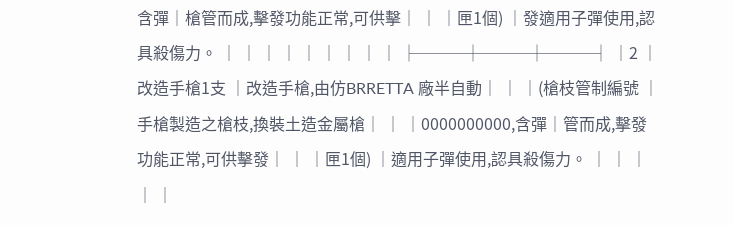含彈│槍管而成,擊發功能正常,可供擊│ │ │匣1個) │發適用子彈使用,認具殺傷力。 │ │ │ │ │ │ │ │ │ ├───┼───┼───┤ │2 │改造手槍1支 │改造手槍,由仿BRRETTA 廠半自動│ │ │(槍枝管制編號 │手槍製造之槍枝,換裝土造金屬槍│ │ │0000000000,含彈│管而成,擊發功能正常,可供擊發│ │ │匣1個) │適用子彈使用,認具殺傷力。 │ │ │ │ │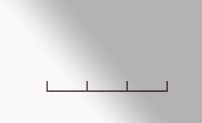└───┴───┴───┘